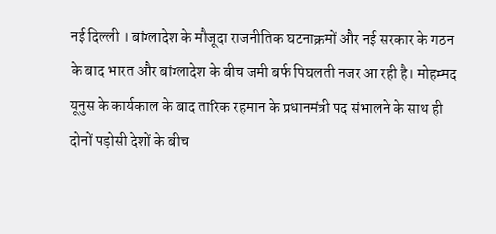नई दिल्ली । बांग्लादेश के मौजूदा राजनीतिक घटनाक्रमों और नई सरकार के गठन के बाद भारत और बांग्लादेश के बीच जमी बर्फ पिघलती नजर आ रही है। मोहम्मद यूनुस के कार्यकाल के बाद तारिक रहमान के प्रधानमंत्री पद संभालने के साथ ही दोनों पड़ोसी देशों के बीच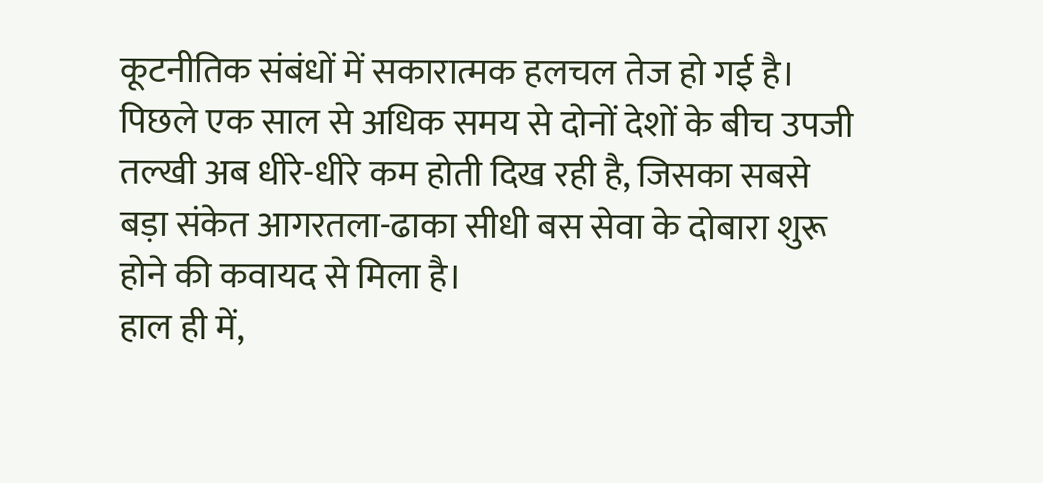कूटनीतिक संबंधों में सकारात्मक हलचल तेज हो गई है। पिछले एक साल से अधिक समय से दोनों देशों के बीच उपजी तल्खी अब धीरे-धीरे कम होती दिख रही है, जिसका सबसे बड़ा संकेत आगरतला-ढाका सीधी बस सेवा के दोबारा शुरू होने की कवायद से मिला है।
हाल ही में,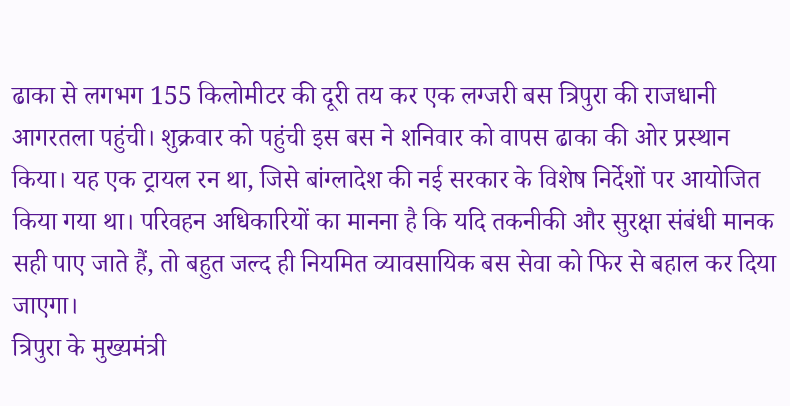ढाका से लगभग 155 किलोमीटर की दूरी तय कर एक लग्जरी बस त्रिपुरा की राजधानी आगरतला पहुंची। शुक्रवार को पहुंची इस बस ने शनिवार को वापस ढाका की ओर प्रस्थान किया। यह एक ट्रायल रन था, जिसे बांग्लादेश की नई सरकार के विशेष निर्देशों पर आयोजित किया गया था। परिवहन अधिकारियों का मानना है कि यदि तकनीकी और सुरक्षा संबंधी मानक सही पाए जाते हैं, तो बहुत जल्द ही नियमित व्यावसायिक बस सेवा को फिर से बहाल कर दिया जाएगा।
त्रिपुरा के मुख्यमंत्री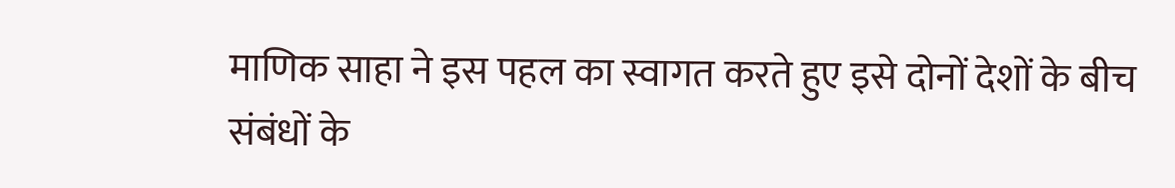माणिक साहा ने इस पहल का स्वागत करते हुए इसे दोनों देशों के बीच संबंधों के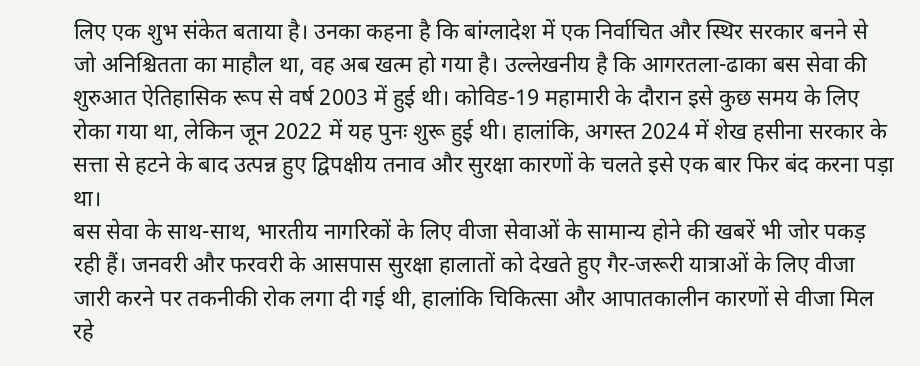लिए एक शुभ संकेत बताया है। उनका कहना है कि बांग्लादेश में एक निर्वाचित और स्थिर सरकार बनने से जो अनिश्चितता का माहौल था, वह अब खत्म हो गया है। उल्लेखनीय है कि आगरतला-ढाका बस सेवा की शुरुआत ऐतिहासिक रूप से वर्ष 2003 में हुई थी। कोविड-19 महामारी के दौरान इसे कुछ समय के लिए रोका गया था, लेकिन जून 2022 में यह पुनः शुरू हुई थी। हालांकि, अगस्त 2024 में शेख हसीना सरकार के सत्ता से हटने के बाद उत्पन्न हुए द्विपक्षीय तनाव और सुरक्षा कारणों के चलते इसे एक बार फिर बंद करना पड़ा था।
बस सेवा के साथ-साथ, भारतीय नागरिकों के लिए वीजा सेवाओं के सामान्य होने की खबरें भी जोर पकड़ रही हैं। जनवरी और फरवरी के आसपास सुरक्षा हालातों को देखते हुए गैर-जरूरी यात्राओं के लिए वीजा जारी करने पर तकनीकी रोक लगा दी गई थी, हालांकि चिकित्सा और आपातकालीन कारणों से वीजा मिल रहे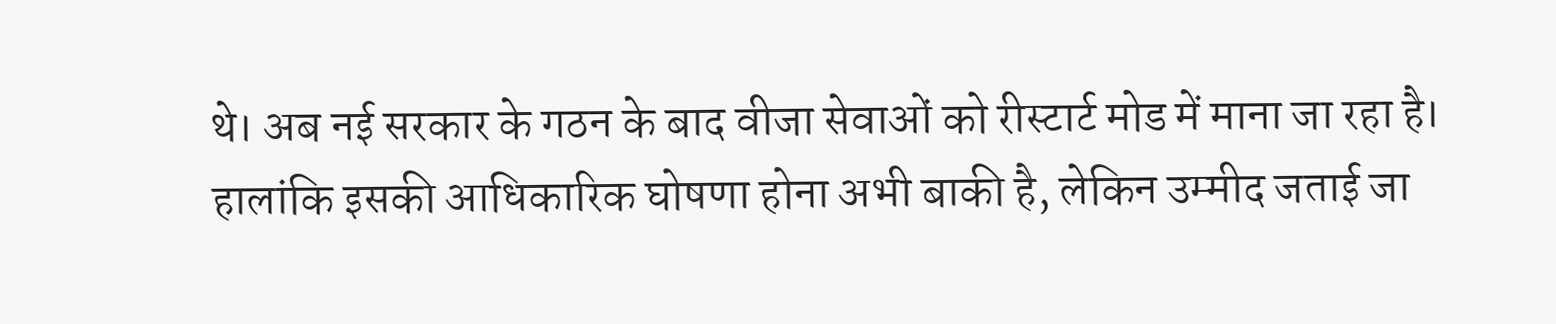थे। अब नई सरकार के गठन के बाद वीजा सेवाओं को रीस्टार्ट मोड में माना जा रहा है। हालांकि इसकी आधिकारिक घोषणा होना अभी बाकी है, लेकिन उम्मीद जताई जा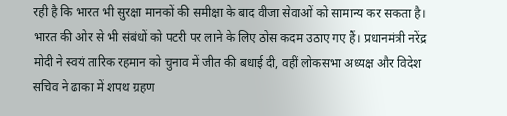रही है कि भारत भी सुरक्षा मानकों की समीक्षा के बाद वीजा सेवाओं को सामान्य कर सकता है।
भारत की ओर से भी संबंधों को पटरी पर लाने के लिए ठोस कदम उठाए गए हैं। प्रधानमंत्री नरेंद्र मोदी ने स्वयं तारिक रहमान को चुनाव में जीत की बधाई दी, वहीं लोकसभा अध्यक्ष और विदेश सचिव ने ढाका में शपथ ग्रहण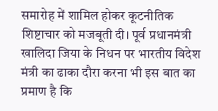समारोह में शामिल होकर कूटनीतिक शिष्टाचार को मजबूती दी। पूर्व प्रधानमंत्री खालिदा जिया के निधन पर भारतीय विदेश मंत्री का ढाका दौरा करना भी इस बात का प्रमाण है कि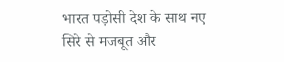भारत पड़ोसी देश के साथ नए सिरे से मजबूत और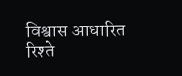विश्वास आधारित रिश्ते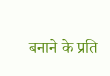बनाने के प्रति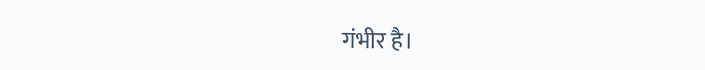गंभीर है।